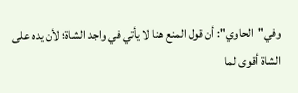وفي"الحاوي": أن قول المنع هنا لا يأتي في واجد الشاة؛ لأن يده على الشاة أقوى لما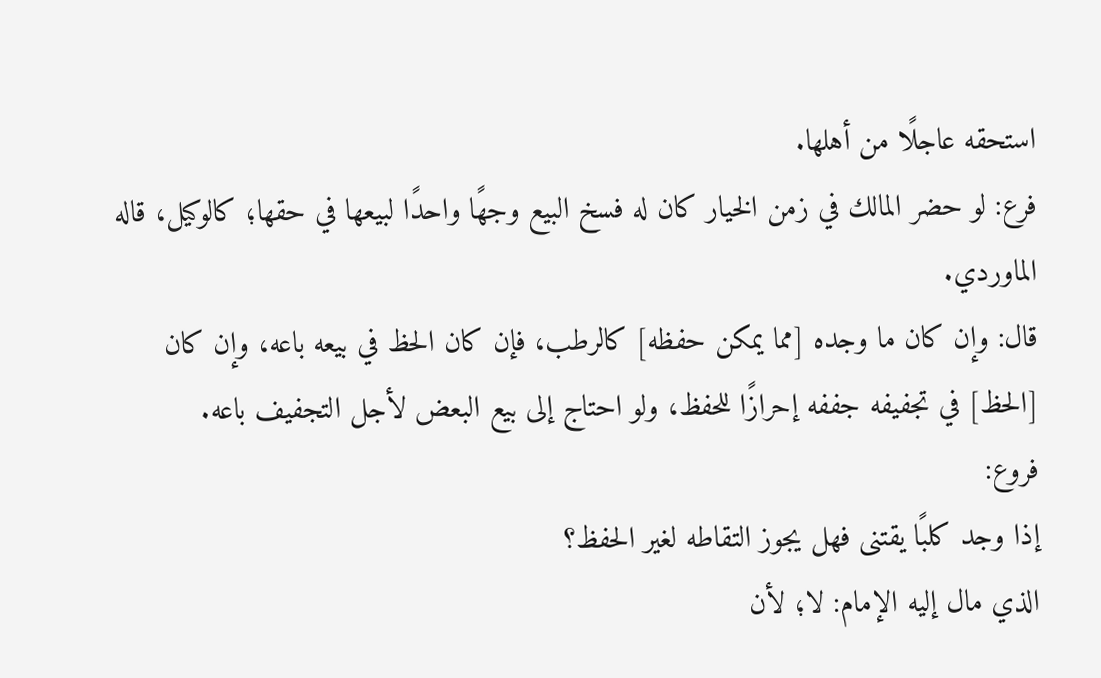استحقه عاجلًا من أهلها.
فرع: لو حضر المالك في زمن الخيار كان له فسخ البيع وجهًا واحدًا لبيعها في حقها؛ كالوكيل، قاله الماوردي.
قال: وإن كان ما وجده [مما يمكن حفظه] كالرطب، فإن كان الحظ في بيعه باعه، وإن كان [الحظ] في تجفيفه جففه إحرازًا للحفظ، ولو احتاج إلى بيع البعض لأجل التجفيف باعه.
فروع:
إذا وجد كلبًا يقتنى فهل يجوز التقاطه لغير الحفظ؟
الذي مال إليه الإمام: لا؛ لأن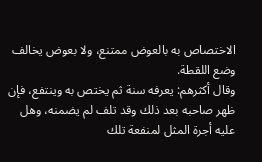الاختصاص به بالعوض ممتنع، ولا بعوض يخالف وضع اللقطة.
وقال أكثرهم: يعرفه سنة ثم يختص به وينتفع، فإن ظهر صاحبه بعد ذلك وقد تلف لم يضمنه، وهل عليه أجرة المثل لمنفعة تلك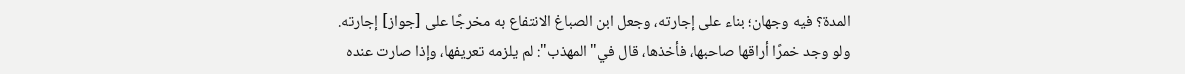المدة؟ فيه وجهان؛ بناء على إجارته، وجعل ابن الصباغ الانتفاع به مخرجًا على [جواز] إجارته.
ولو وجد خمرًا أراقها صاحبها، فأخذها، قال في"المهذب": لم يلزمه تعريفها، وإذا صارت عنده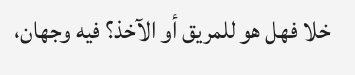خلا فهل هو للمريق أو الآخذ؟ فيه وجهان،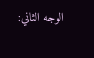الوجه الثاني: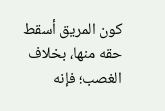كون المريق أسقط حقه منها، بخلاف الغصب؛ فإنه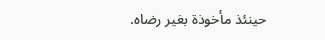حينئذ مأخوذة بغير رضاه.